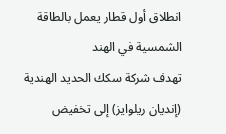انطلاق أول قطار يعمل بالطاقة الشمسية في الهند
تهدف شركة سكك الحديد الهندية (إنديان ريلوايز) إلى تخفيض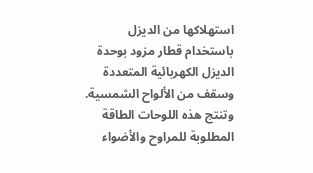استهلاكها من الديزل باستخدام قطار مزود بوحدة الديزل الكهربائية المتعددة وسقف من الألواح الشمسية. وتنتج هذه اللوحات الطاقة المطلوبة للمراوح والأضواء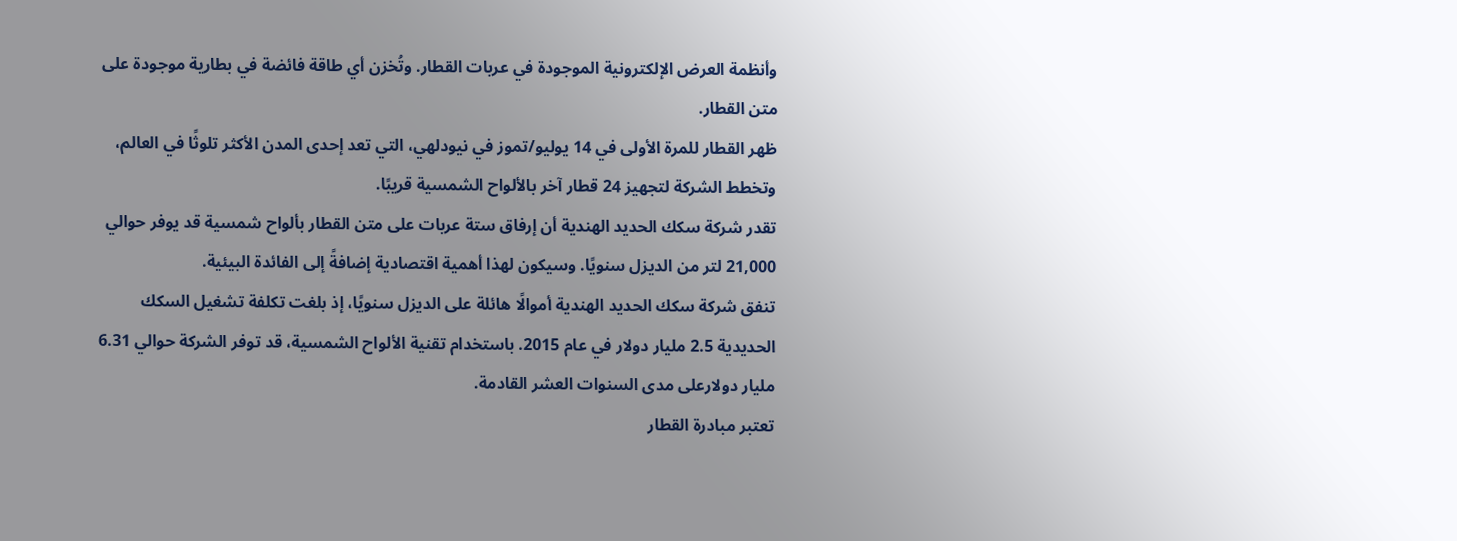وأنظمة العرض الإلكترونية الموجودة في عربات القطار. وتُخزن أي طاقة فائضة في بطارية موجودة على متن القطار.
ظهر القطار للمرة الأولى في 14 يوليو/تموز في نيودلهي، التي تعد إحدى المدن الأكثر تلوثًا في العالم، وتخطط الشركة لتجهيز 24 قطار آخر بالألواح الشمسية قريبًا.
تقدر شركة سكك الحديد الهندية أن إرفاق ستة عربات على متن القطار بألواح شمسية قد يوفر حوالي 21,000 لتر من الديزل سنويًا. وسيكون لهذا أهمية اقتصادية إضافةً إلى الفائدة البيئية.
تنفق شركة سكك الحديد الهندية أموالًا هائلة على الديزل سنويًا، إذ بلغت تكلفة تشغيل السكك الحديدية 2.5 مليار دولار في عام 2015. باستخدام تقنية الألواح الشمسية، قد توفر الشركة حوالي 6.31 مليار دولارعلى مدى السنوات العشر القادمة.
تعتبر مبادرة القطار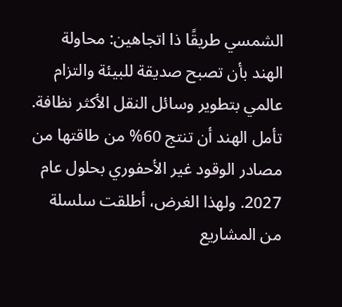الشمسي طريقًا ذا اتجاهين: محاولة الهند بأن تصبح صديقة للبيئة والتزام عالمي بتطوير وسائل النقل الأكثر نظافة.
تأمل الهند أن تنتج 60% من طاقتها من مصادر الوقود غير الأحفوري بحلول عام 2027. ولهذا الغرض، أطلقت سلسلة من المشاريع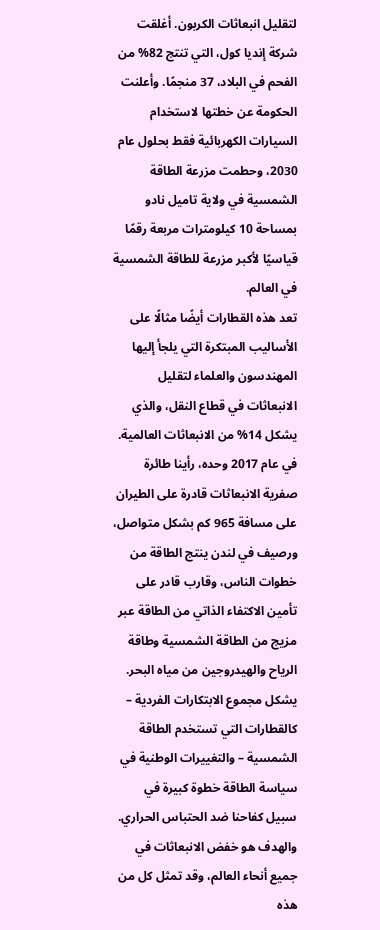لتقليل انبعاثات الكربون. أغلقت شركة إنديا كول، التي تنتج 82% من الفحم في البلاد، 37 منجمًا. وأعلنت الحكومة عن خطتها لاستخدام السيارات الكهربائية فقط بحلول عام 2030، وحطمت مزرعة الطاقة الشمسية في ولاية تاميل نادو بمساحة 10 كيلومترات مربعة رقمًا قياسيًا لأكبر مزرعة للطاقة الشمسية في العالم.
تعد هذه القطارات أيضًا مثالًا على الأساليب المبتكرة التي يلجأ إليها المهندسون والعلماء لتقليل الانبعاثات في قطاع النقل، والذي يشكل 14% من الانبعاثات العالمية.
في عام 2017 وحده، رأينا طائرة صفرية الانبعاثات قادرة على الطيران على مسافة 965 كم بشكل متواصل، ورصيف في لندن ينتج الطاقة من خطوات الناس، وقارب قادر على تأمين الاكتفاء الذاتي من الطاقة عبر مزيج من الطاقة الشمسية وطاقة الرياح والهيدروجين من مياه البحر.
يشكل مجموع الابتكارات الفردية – كالقطارات التي تستخدم الطاقة الشمسية – والتغييرات الوطنية في سياسة الطاقة خطوة كبيرة في سبيل كفاحنا ضد الحتباس الحراري. والهدف هو خفض الانبعاثات في جميع أنحاء العالم، وقد تمثل كل من هذه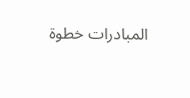المبادرات خطوة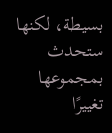بسيطة، لكنها ستحدث بمجموعها تغييرًا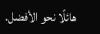هائلًا نحو الأفضل.